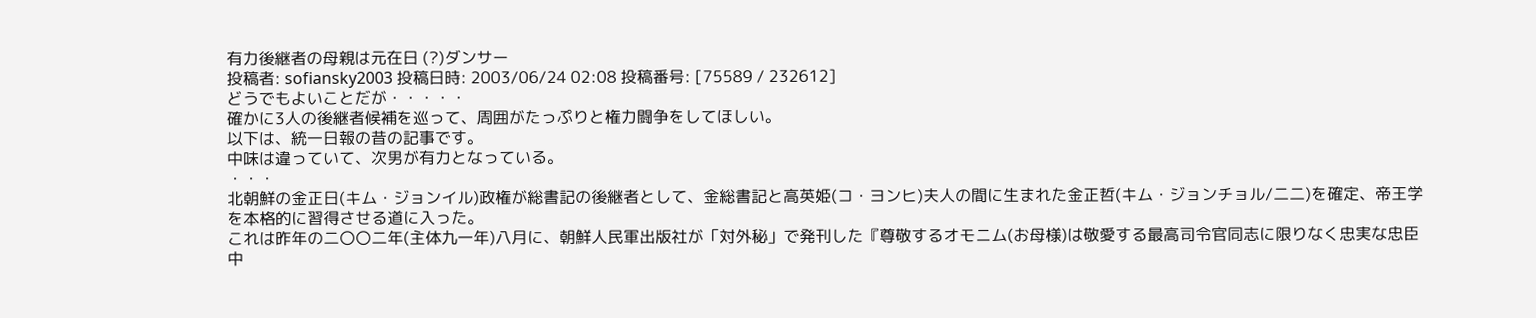有力後継者の母親は元在日 (?)ダンサー
投稿者: sofiansky2003 投稿日時: 2003/06/24 02:08 投稿番号: [75589 / 232612]
どうでもよいことだが・・・・・
確かに3人の後継者候補を巡って、周囲がたっぷりと権力闘争をしてほしい。
以下は、統一日報の昔の記事です。
中味は違っていて、次男が有力となっている。
・・・
北朝鮮の金正日(キム・ジョンイル)政権が総書記の後継者として、金総書記と高英姫(コ・ヨンヒ)夫人の間に生まれた金正哲(キム・ジョンチョル/二二)を確定、帝王学を本格的に習得させる道に入った。
これは昨年の二〇〇二年(主体九一年)八月に、朝鮮人民軍出版社が「対外秘」で発刊した『尊敬するオモニム(お母様)は敬愛する最高司令官同志に限りなく忠実な忠臣中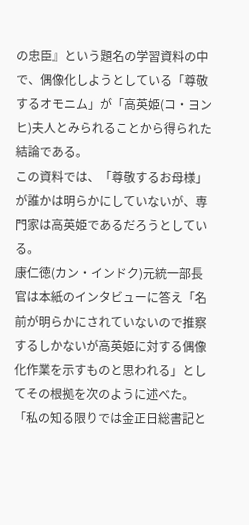の忠臣』という題名の学習資料の中で、偶像化しようとしている「尊敬するオモニム」が「高英姫(コ・ヨンヒ)夫人とみられることから得られた結論である。
この資料では、「尊敬するお母様」が誰かは明らかにしていないが、専門家は高英姫であるだろうとしている。
康仁徳(カン・インドク)元統一部長官は本紙のインタビューに答え「名前が明らかにされていないので推察するしかないが高英姫に対する偶像化作業を示すものと思われる」としてその根拠を次のように述べた。「私の知る限りでは金正日総書記と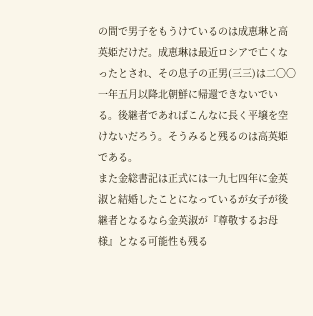の間で男子をもうけているのは成恵琳と高英姫だけだ。成恵琳は最近ロシアで亡くなったとされ、その息子の正男(三三)は二〇〇一年五月以降北朝鮮に帰還できないでいる。後継者であればこんなに長く平壌を空けないだろう。そうみると残るのは高英姫である。
また金総書記は正式には一九七四年に金英淑と結婚したことになっているが女子が後継者となるなら金英淑が『尊敬するお母様』となる可能性も残る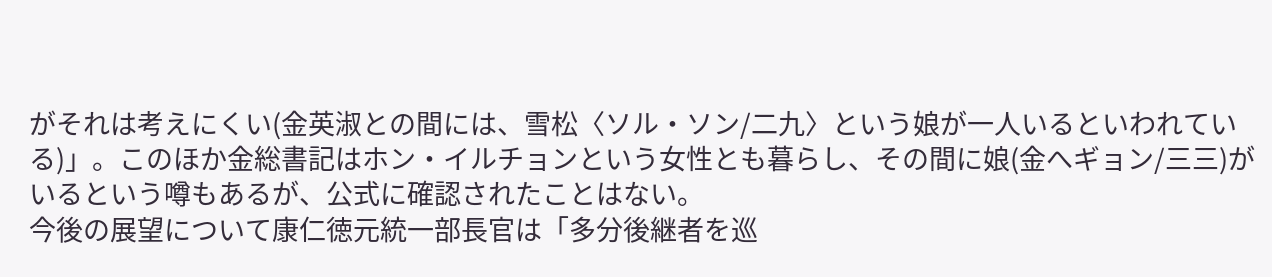がそれは考えにくい(金英淑との間には、雪松〈ソル・ソン/二九〉という娘が一人いるといわれている)」。このほか金総書記はホン・イルチョンという女性とも暮らし、その間に娘(金へギョン/三三)がいるという噂もあるが、公式に確認されたことはない。
今後の展望について康仁徳元統一部長官は「多分後継者を巡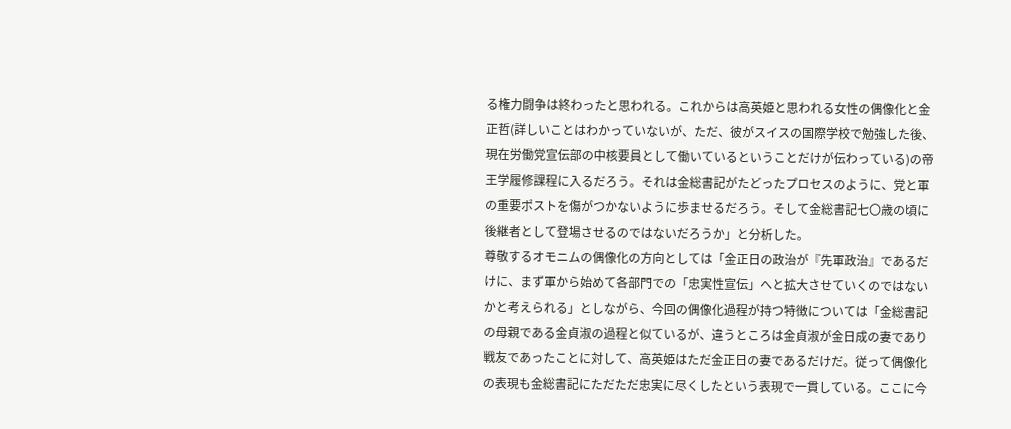る権力闘争は終わったと思われる。これからは高英姫と思われる女性の偶像化と金正哲(詳しいことはわかっていないが、ただ、彼がスイスの国際学校で勉強した後、現在労働党宣伝部の中核要員として働いているということだけが伝わっている)の帝王学履修課程に入るだろう。それは金総書記がたどったプロセスのように、党と軍の重要ポストを傷がつかないように歩ませるだろう。そして金総書記七〇歳の頃に後継者として登場させるのではないだろうか」と分析した。
尊敬するオモニムの偶像化の方向としては「金正日の政治が『先軍政治』であるだけに、まず軍から始めて各部門での「忠実性宣伝」へと拡大させていくのではないかと考えられる」としながら、今回の偶像化過程が持つ特徴については「金総書記の母親である金貞淑の過程と似ているが、違うところは金貞淑が金日成の妻であり戦友であったことに対して、高英姫はただ金正日の妻であるだけだ。従って偶像化の表現も金総書記にただただ忠実に尽くしたという表現で一貫している。ここに今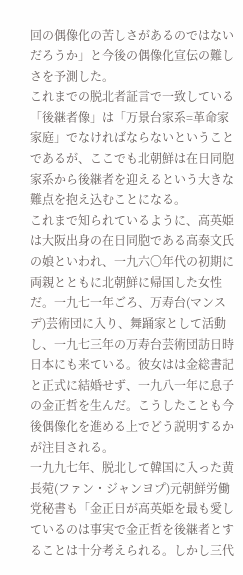回の偶像化の苦しさがあるのではないだろうか」と今後の偶像化宣伝の難しさを予測した。
これまでの脱北者証言で一致している「後継者像」は「万景台家系=革命家家庭」でなければならないということであるが、ここでも北朝鮮は在日同胞家系から後継者を迎えるという大きな難点を抱え込むことになる。
これまで知られているように、高英姫は大阪出身の在日同胞である高泰文氏の娘といわれ、一九六〇年代の初期に両親とともに北朝鮮に帰国した女性だ。一九七一年ごろ、万寿台(マンスデ)芸術団に入り、舞踊家として活動し、一九七三年の万寿台芸術団訪日時日本にも来ている。彼女はは金総書記と正式に結婚せず、一九八一年に息子の金正哲を生んだ。こうしたことも今後偶像化を進める上でどう説明するかが注目される。
一九九七年、脱北して韓国に入った黄長菀(ファン・ジャンヨプ)元朝鮮労働党秘書も「金正日が高英姫を最も愛しているのは事実で金正哲を後継者とすることは十分考えられる。しかし三代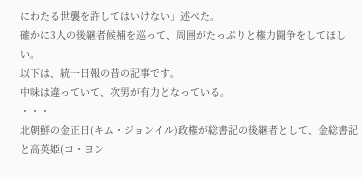にわたる世襲を許してはいけない」述べた。
確かに3人の後継者候補を巡って、周囲がたっぷりと権力闘争をしてほしい。
以下は、統一日報の昔の記事です。
中味は違っていて、次男が有力となっている。
・・・
北朝鮮の金正日(キム・ジョンイル)政権が総書記の後継者として、金総書記と高英姫(コ・ヨン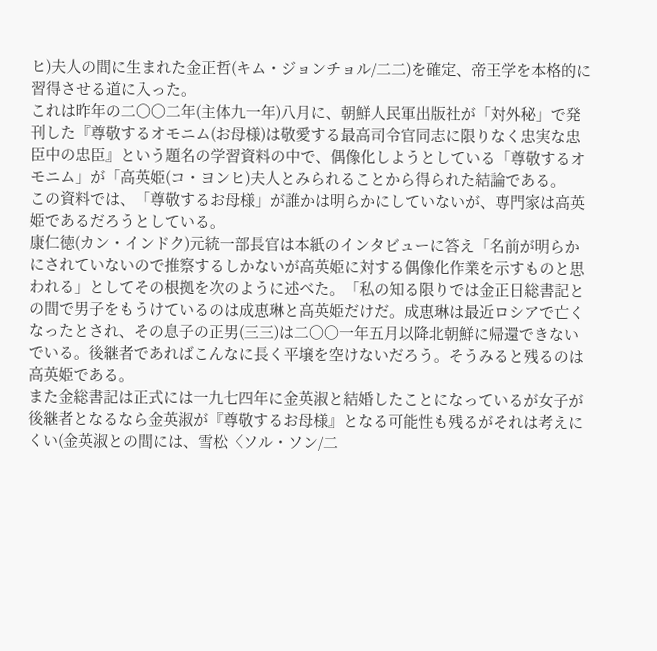ヒ)夫人の間に生まれた金正哲(キム・ジョンチョル/二二)を確定、帝王学を本格的に習得させる道に入った。
これは昨年の二〇〇二年(主体九一年)八月に、朝鮮人民軍出版社が「対外秘」で発刊した『尊敬するオモニム(お母様)は敬愛する最高司令官同志に限りなく忠実な忠臣中の忠臣』という題名の学習資料の中で、偶像化しようとしている「尊敬するオモニム」が「高英姫(コ・ヨンヒ)夫人とみられることから得られた結論である。
この資料では、「尊敬するお母様」が誰かは明らかにしていないが、専門家は高英姫であるだろうとしている。
康仁徳(カン・インドク)元統一部長官は本紙のインタビューに答え「名前が明らかにされていないので推察するしかないが高英姫に対する偶像化作業を示すものと思われる」としてその根拠を次のように述べた。「私の知る限りでは金正日総書記との間で男子をもうけているのは成恵琳と高英姫だけだ。成恵琳は最近ロシアで亡くなったとされ、その息子の正男(三三)は二〇〇一年五月以降北朝鮮に帰還できないでいる。後継者であればこんなに長く平壌を空けないだろう。そうみると残るのは高英姫である。
また金総書記は正式には一九七四年に金英淑と結婚したことになっているが女子が後継者となるなら金英淑が『尊敬するお母様』となる可能性も残るがそれは考えにくい(金英淑との間には、雪松〈ソル・ソン/二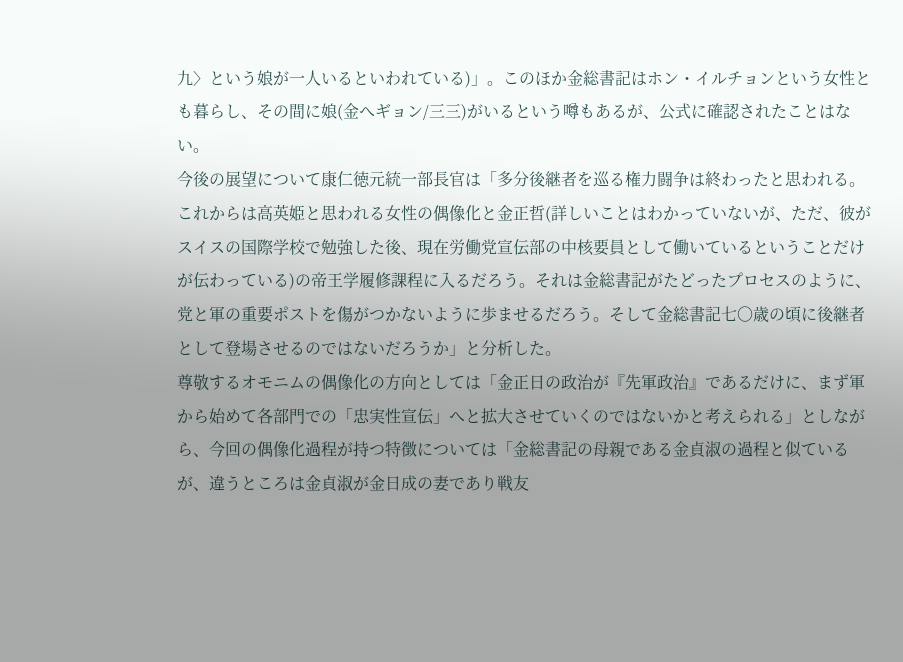九〉という娘が一人いるといわれている)」。このほか金総書記はホン・イルチョンという女性とも暮らし、その間に娘(金へギョン/三三)がいるという噂もあるが、公式に確認されたことはない。
今後の展望について康仁徳元統一部長官は「多分後継者を巡る権力闘争は終わったと思われる。これからは高英姫と思われる女性の偶像化と金正哲(詳しいことはわかっていないが、ただ、彼がスイスの国際学校で勉強した後、現在労働党宣伝部の中核要員として働いているということだけが伝わっている)の帝王学履修課程に入るだろう。それは金総書記がたどったプロセスのように、党と軍の重要ポストを傷がつかないように歩ませるだろう。そして金総書記七〇歳の頃に後継者として登場させるのではないだろうか」と分析した。
尊敬するオモニムの偶像化の方向としては「金正日の政治が『先軍政治』であるだけに、まず軍から始めて各部門での「忠実性宣伝」へと拡大させていくのではないかと考えられる」としながら、今回の偶像化過程が持つ特徴については「金総書記の母親である金貞淑の過程と似ているが、違うところは金貞淑が金日成の妻であり戦友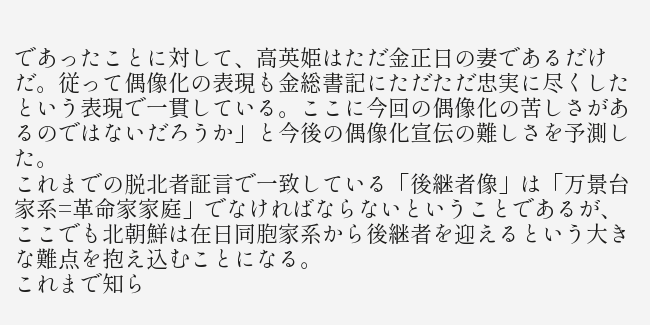であったことに対して、高英姫はただ金正日の妻であるだけだ。従って偶像化の表現も金総書記にただただ忠実に尽くしたという表現で一貫している。ここに今回の偶像化の苦しさがあるのではないだろうか」と今後の偶像化宣伝の難しさを予測した。
これまでの脱北者証言で一致している「後継者像」は「万景台家系=革命家家庭」でなければならないということであるが、ここでも北朝鮮は在日同胞家系から後継者を迎えるという大きな難点を抱え込むことになる。
これまで知ら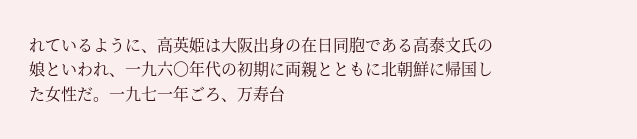れているように、高英姫は大阪出身の在日同胞である高泰文氏の娘といわれ、一九六〇年代の初期に両親とともに北朝鮮に帰国した女性だ。一九七一年ごろ、万寿台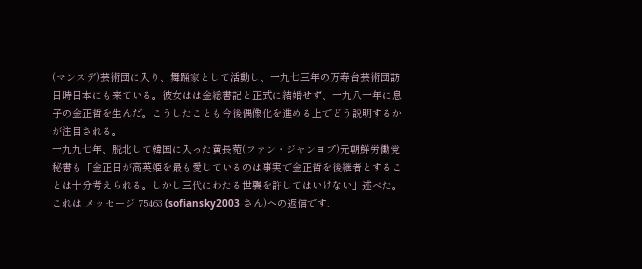(マンスデ)芸術団に入り、舞踊家として活動し、一九七三年の万寿台芸術団訪日時日本にも来ている。彼女はは金総書記と正式に結婚せず、一九八一年に息子の金正哲を生んだ。こうしたことも今後偶像化を進める上でどう説明するかが注目される。
一九九七年、脱北して韓国に入った黄長菀(ファン・ジャンヨプ)元朝鮮労働党秘書も「金正日が高英姫を最も愛しているのは事実で金正哲を後継者とすることは十分考えられる。しかし三代にわたる世襲を許してはいけない」述べた。
これは メッセージ 75463 (sofiansky2003 さん)への返信です.